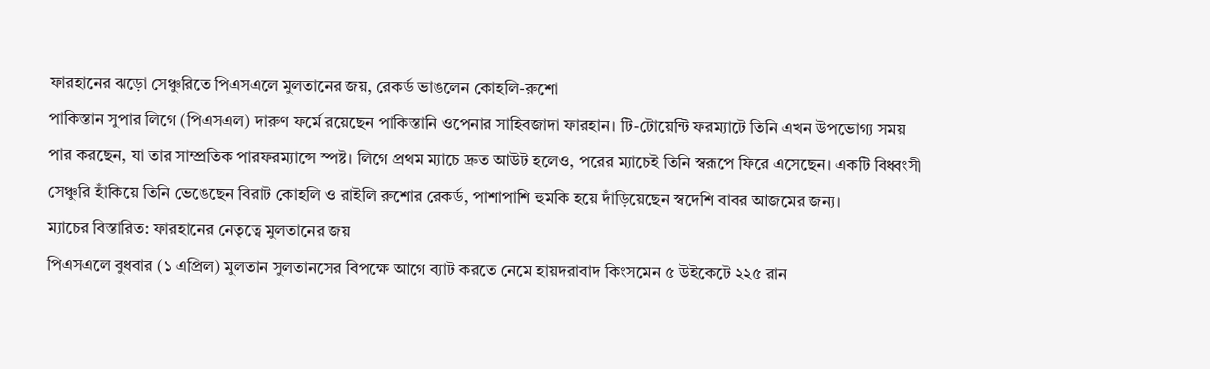ফারহানের ঝড়ো সেঞ্চুরিতে পিএসএলে মুলতানের জয়, রেকর্ড ভাঙলেন কোহলি-রুশো
পাকিস্তান সুপার লিগে (পিএসএল) দারুণ ফর্মে রয়েছেন পাকিস্তানি ওপেনার সাহিবজাদা ফারহান। টি-টোয়েন্টি ফরম্যাটে তিনি এখন উপভোগ্য সময় পার করছেন, যা তার সাম্প্রতিক পারফরম্যান্সে স্পষ্ট। লিগে প্রথম ম্যাচে দ্রুত আউট হলেও, পরের ম্যাচেই তিনি স্বরূপে ফিরে এসেছেন। একটি বিধ্বংসী সেঞ্চুরি হাঁকিয়ে তিনি ভেঙেছেন বিরাট কোহলি ও রাইলি রুশোর রেকর্ড, পাশাপাশি হুমকি হয়ে দাঁড়িয়েছেন স্বদেশি বাবর আজমের জন্য।
ম্যাচের বিস্তারিত: ফারহানের নেতৃত্বে মুলতানের জয়
পিএসএলে বুধবার (১ এপ্রিল) মুলতান সুলতানসের বিপক্ষে আগে ব্যাট করতে নেমে হায়দরাবাদ কিংসমেন ৫ উইকেটে ২২৫ রান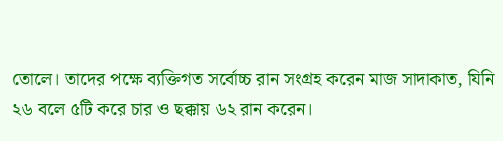তোলে। তাদের পক্ষে ব্যক্তিগত সর্বোচ্চ রান সংগ্রহ করেন মাজ সাদাকাত, যিনি ২৬ বলে ৫টি করে চার ও ছক্কায় ৬২ রান করেন।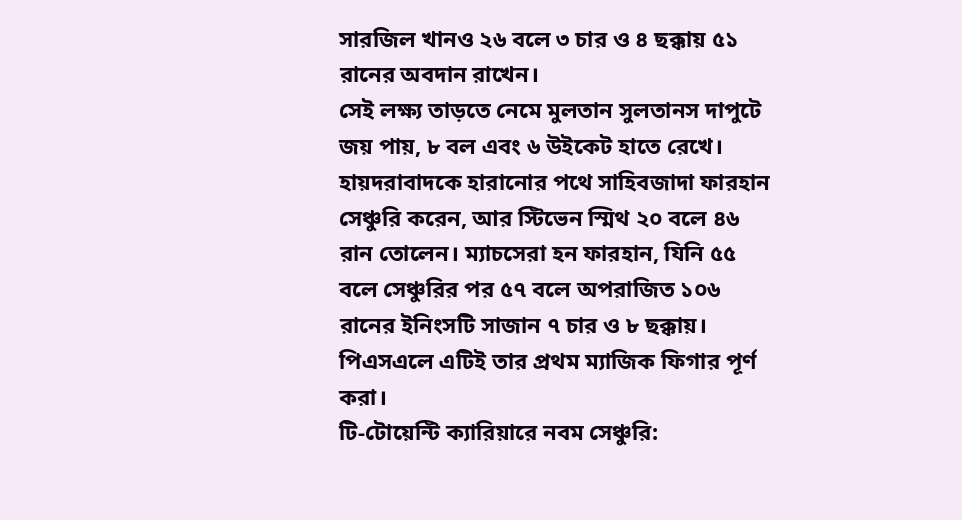সারজিল খানও ২৬ বলে ৩ চার ও ৪ ছক্কায় ৫১ রানের অবদান রাখেন।
সেই লক্ষ্য তাড়তে নেমে মুলতান সুলতানস দাপুটে জয় পায়, ৮ বল এবং ৬ উইকেট হাতে রেখে। হায়দরাবাদকে হারানোর পথে সাহিবজাদা ফারহান সেঞ্চুরি করেন, আর স্টিভেন স্মিথ ২০ বলে ৪৬ রান তোলেন। ম্যাচসেরা হন ফারহান, যিনি ৫৫ বলে সেঞ্চুরির পর ৫৭ বলে অপরাজিত ১০৬ রানের ইনিংসটি সাজান ৭ চার ও ৮ ছক্কায়। পিএসএলে এটিই তার প্রথম ম্যাজিক ফিগার পূর্ণ করা।
টি-টোয়েন্টি ক্যারিয়ারে নবম সেঞ্চুরি: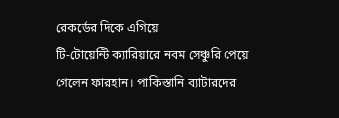রেকর্ডের দিকে এগিয়ে
টি-টোয়েন্টি ক্যারিয়ারে নবম সেঞ্চুরি পেয়ে গেলেন ফারহান। পাকিস্তানি ব্যাটারদের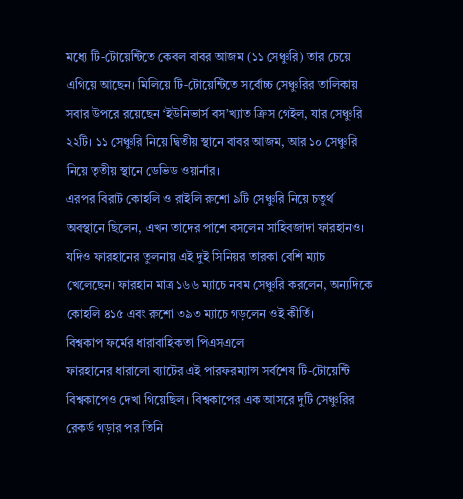মধ্যে টি-টোয়েন্টিতে কেবল বাবর আজম (১১ সেঞ্চুরি) তার চেয়ে এগিয়ে আছেন। মিলিয়ে টি-টোয়েন্টিতে সর্বোচ্চ সেঞ্চুরির তালিকায় সবার উপরে রয়েছেন ‘ইউনিভার্স বস’খ্যাত ক্রিস গেইল, যার সেঞ্চুরি ২২টি। ১১ সেঞ্চুরি নিয়ে দ্বিতীয় স্থানে বাবর আজম, আর ১০ সেঞ্চুরি নিয়ে তৃতীয় স্থানে ডেভিড ওয়ার্নার।
এরপর বিরাট কোহলি ও রাইলি রুশো ৯টি সেঞ্চুরি নিয়ে চতুর্থ অবস্থানে ছিলেন, এখন তাদের পাশে বসলেন সাহিবজাদা ফারহানও। যদিও ফারহানের তুলনায় এই দুই সিনিয়র তারকা বেশি ম্যাচ খেলেছেন। ফারহান মাত্র ১৬৬ ম্যাচে নবম সেঞ্চুরি করলেন, অন্যদিকে কোহলি ৪১৫ এবং রুশো ৩৯৩ ম্যাচে গড়লেন ওই কীর্তি।
বিশ্বকাপ ফর্মের ধারাবাহিকতা পিএসএলে
ফারহানের ধারালো ব্যাটের এই পারফরম্যান্স সর্বশেষ টি-টোয়েন্টি বিশ্বকাপেও দেখা গিয়েছিল। বিশ্বকাপের এক আসরে দুটি সেঞ্চুরির রেকর্ড গড়ার পর তিনি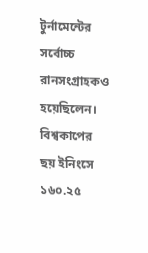টুর্নামেন্টের সর্বোচ্চ রানসংগ্রাহকও হয়েছিলেন। বিশ্বকাপের ছয় ইনিংসে ১৬০.২৫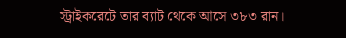স্ট্রাইকরেটে তার ব্যাট থেকে আসে ৩৮৩ রান।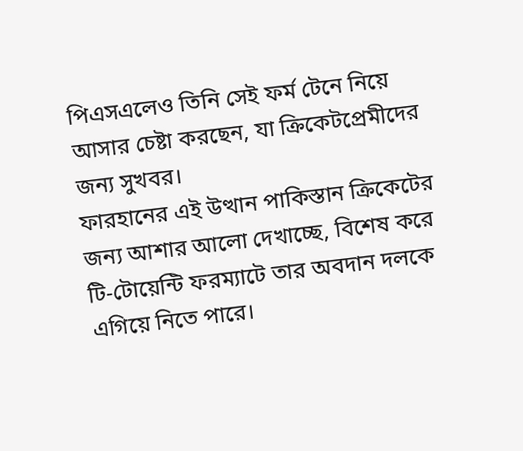পিএসএলেও তিনি সেই ফর্ম টেনে নিয়ে আসার চেষ্টা করছেন, যা ক্রিকেটপ্রেমীদের জন্য সুখবর।
ফারহানের এই উত্থান পাকিস্তান ক্রিকেটের জন্য আশার আলো দেখাচ্ছে, বিশেষ করে টি-টোয়েন্টি ফরম্যাটে তার অবদান দলকে এগিয়ে নিতে পারে।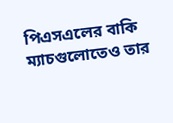পিএসএলের বাকি ম্যাচগুলোতেও তার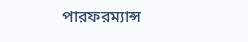পারফরম্যান্স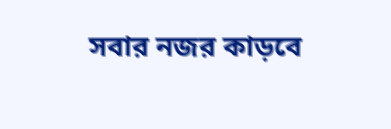সবার নজর কাড়বে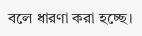বলে ধারণা করা হচ্ছে।